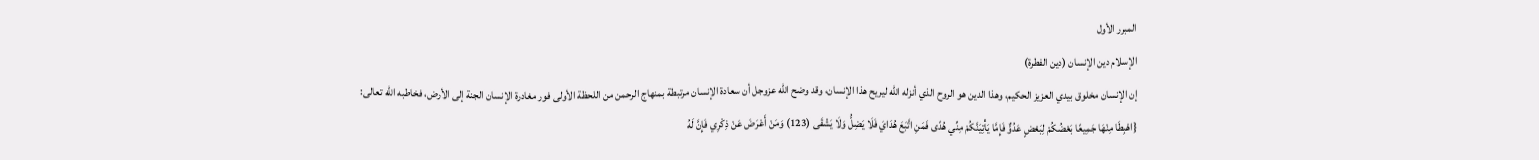المبرر الأول
الإسلام دين الإنسان (دين الفطرة)
إن الإنسان مخلوق بيدي العزيز الحكيم، وهذا الدين هو الروح الذي أنزله الله ليريح هذا الإنسان، وقد وضح الله عزوجل أن سعادة الإنسان مرتبطة بمنهاج الرحمن من اللحظة الأولى فور مغادرة الإنسان الجنة إلى الأرض، فخاطبه الله تعالى:
{اهْبِطَا مِنْهَا جَمِيعًا بَعْضُكُمْ لِبَعْضٍ عَدُوٌّ فَإِمَّا يَأْتِيَنَّكُمْ مِنِّي هُدًى فَمَنِ اتَّبَعَ هُدَايَ فَلَا يَضِلُّ وَلَا يَشْقَى (123) وَمَنْ أَعْرَضَ عَنْ ذِكْرِي فَإِنَّ لَهُ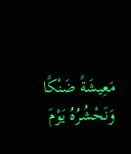مَعِيشَةً ضَنْكًا وَنَحْشُرُهُ يَوْمَ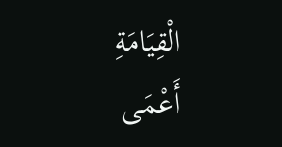الْقِيَامَةِ أَعْمَى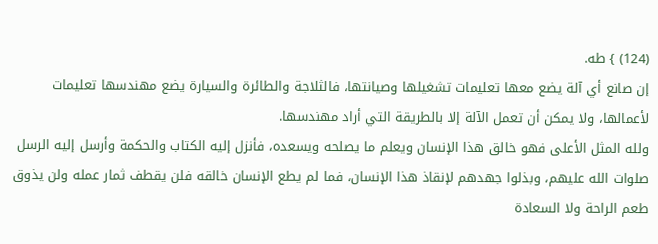(124) } طه.
إن صانع أي آلة يضع معها تعليمات تشغيلها وصيانتها، فالثلاجة والطائرة والسيارة يضع مهندسها تعليمات لأعمالها، ولا يمكن أن تعمل الآلة إلا بالطريقة التي أراد مهندسها.
ولله المثل الأعلى فهو خالق هذا الإنسان ويعلم ما يصلحه ويسعده، فأنزل إليه الكتاب والحكمة وأرسل إليه الرسل صلوات الله عليهم، وبذلوا جهدهم لإنقاذ هذا الإنسان، فما لم يطع الإنسان خالقه فلن يقطف ثمار عمله ولن يذوق طعم الراحة ولا السعادة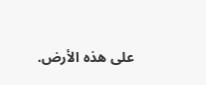على هذه الأرض.